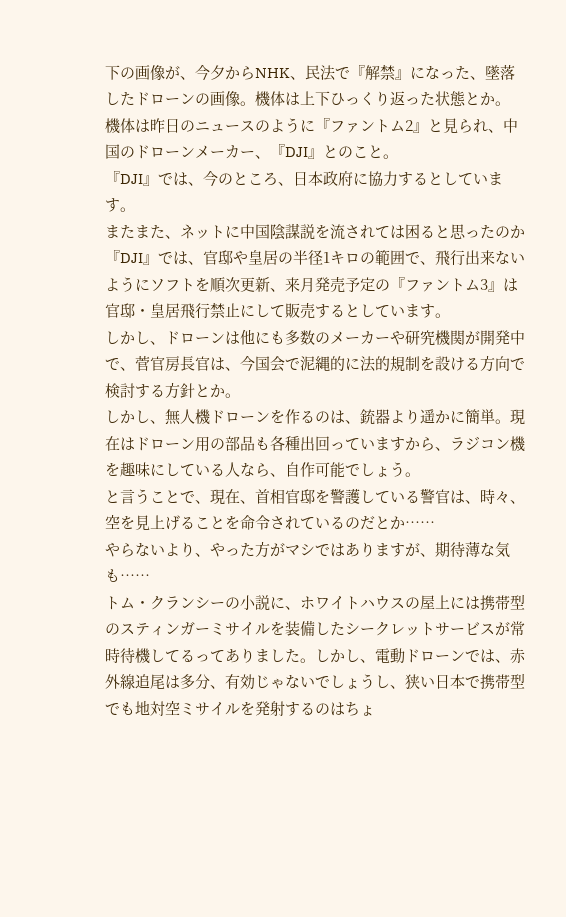下の画像が、今夕からNHK、民法で『解禁』になった、墜落したドローンの画像。機体は上下ひっくり返った状態とか。
機体は昨日のニュースのように『ファントム2』と見られ、中国のドローンメーカー、『DJI』とのこと。
『DJI』では、今のところ、日本政府に協力するとしています。
またまた、ネットに中国陰謀説を流されては困ると思ったのか『DJI』では、官邸や皇居の半径1キロの範囲で、飛行出来ないようにソフトを順次更新、来月発売予定の『ファントム3』は官邸・皇居飛行禁止にして販売するとしています。
しかし、ドローンは他にも多数のメーカーや研究機関が開発中で、菅官房長官は、今国会で泥縄的に法的規制を設ける方向で検討する方針とか。
しかし、無人機ドローンを作るのは、銃器より遥かに簡単。現在はドローン用の部品も各種出回っていますから、ラジコン機を趣味にしている人なら、自作可能でしょう。
と言うことで、現在、首相官邸を警護している警官は、時々、空を見上げることを命令されているのだとか……
やらないより、やった方がマシではありますが、期待薄な気も……
トム・クランシーの小説に、ホワイトハウスの屋上には携帯型のスティンガーミサイルを装備したシークレットサービスが常時待機してるってありました。しかし、電動ドローンでは、赤外線追尾は多分、有効じゃないでしょうし、狭い日本で携帯型でも地対空ミサイルを発射するのはちょ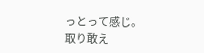っとって感じ。
取り敢え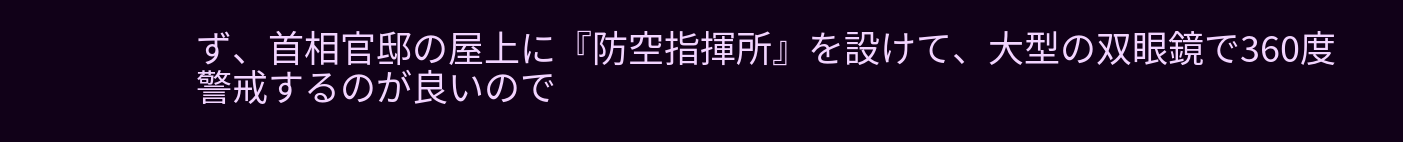ず、首相官邸の屋上に『防空指揮所』を設けて、大型の双眼鏡で360度警戒するのが良いので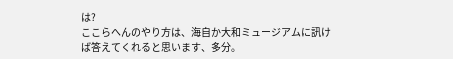は?
ここらへんのやり方は、海自か大和ミュージアムに訊けば答えてくれると思います、多分。